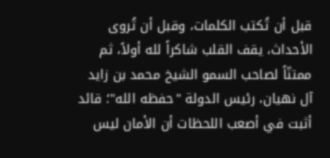قبل أن تُكتب الكلمات، وقبل أن تُروى الأحداث، يقف القلب شاكراً لله أولاً، ثم ممتنّاً لصاحب السمو الشيخ محمد بن زايد آل نهيان، رئيس الدولة "حفظه الله"؛ قائد أثبت في أصعب اللحظات أن الأمان ليس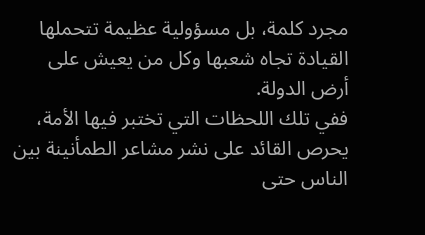مجرد كلمة، بل مسؤولية عظيمة تتحملها القيادة تجاه شعبها وكل من يعيش على أرض الدولة.
ففي تلك اللحظات التي تختبر فيها الأمة، يحرص القائد على نشر مشاعر الطمأنينة بين الناس حتى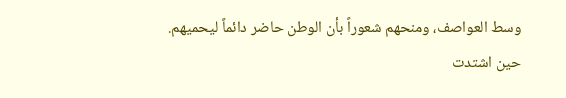وسط العواصف، ومنحهم شعوراً بأن الوطن حاضر دائماً ليحميهم.
حين اشتدت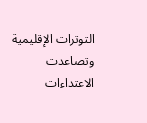التوترات الإقليمية وتصاعدت الاعتداءات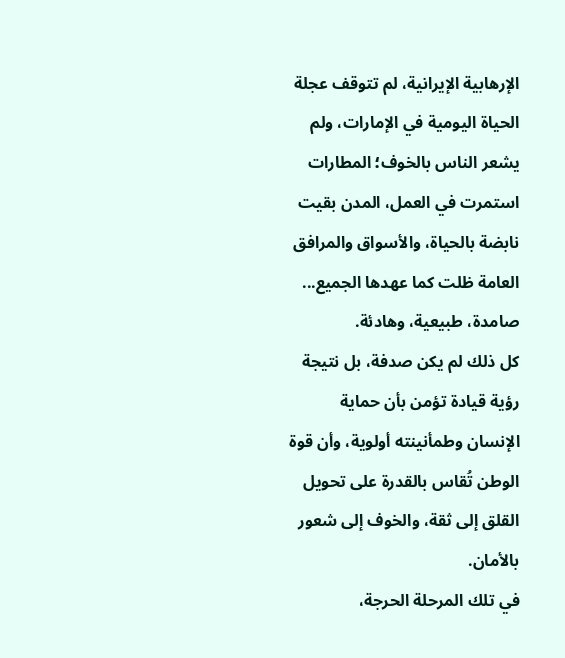الإرهابية الإيرانية، لم تتوقف عجلة الحياة اليومية في الإمارات، ولم يشعر الناس بالخوف؛ المطارات استمرت في العمل، المدن بقيت نابضة بالحياة، والأسواق والمرافق العامة ظلت كما عهدها الجميع... صامدة، طبيعية، وهادئة.
كل ذلك لم يكن صدفة، بل نتيجة رؤية قيادة تؤمن بأن حماية الإنسان وطمأنينته أولوية، وأن قوة الوطن تُقاس بالقدرة على تحويل القلق إلى ثقة، والخوف إلى شعور بالأمان.
في تلك المرحلة الحرجة،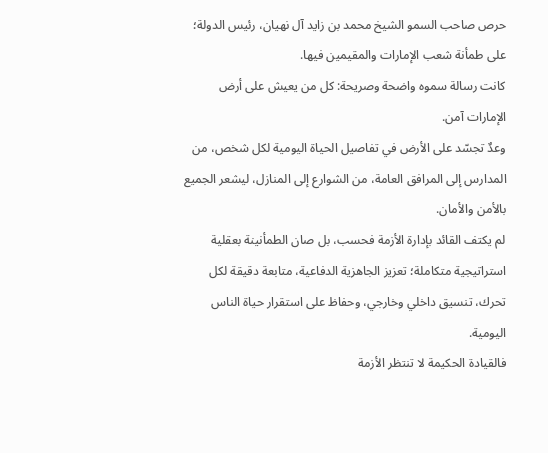حرص صاحب السمو الشيخ محمد بن زايد آل نهيان، رئيس الدولة؛ على طمأنة شعب الإمارات والمقيمين فيها.
كانت رسالة سموه واضحة وصريحة: كل من يعيش على أرض الإمارات آمن.
وعدٌ تجسّد على الأرض في تفاصيل الحياة اليومية لكل شخص، من المدارس إلى المرافق العامة، من الشوارع إلى المنازل، ليشعر الجميع بالأمن والأمان.
لم يكتف القائد بإدارة الأزمة فحسب، بل صان الطمأنينة بعقلية استراتيجية متكاملة؛ تعزيز الجاهزية الدفاعية، متابعة دقيقة لكل تحرك، تنسيق داخلي وخارجي، وحفاظ على استقرار حياة الناس اليومية.
فالقيادة الحكيمة لا تنتظر الأزمة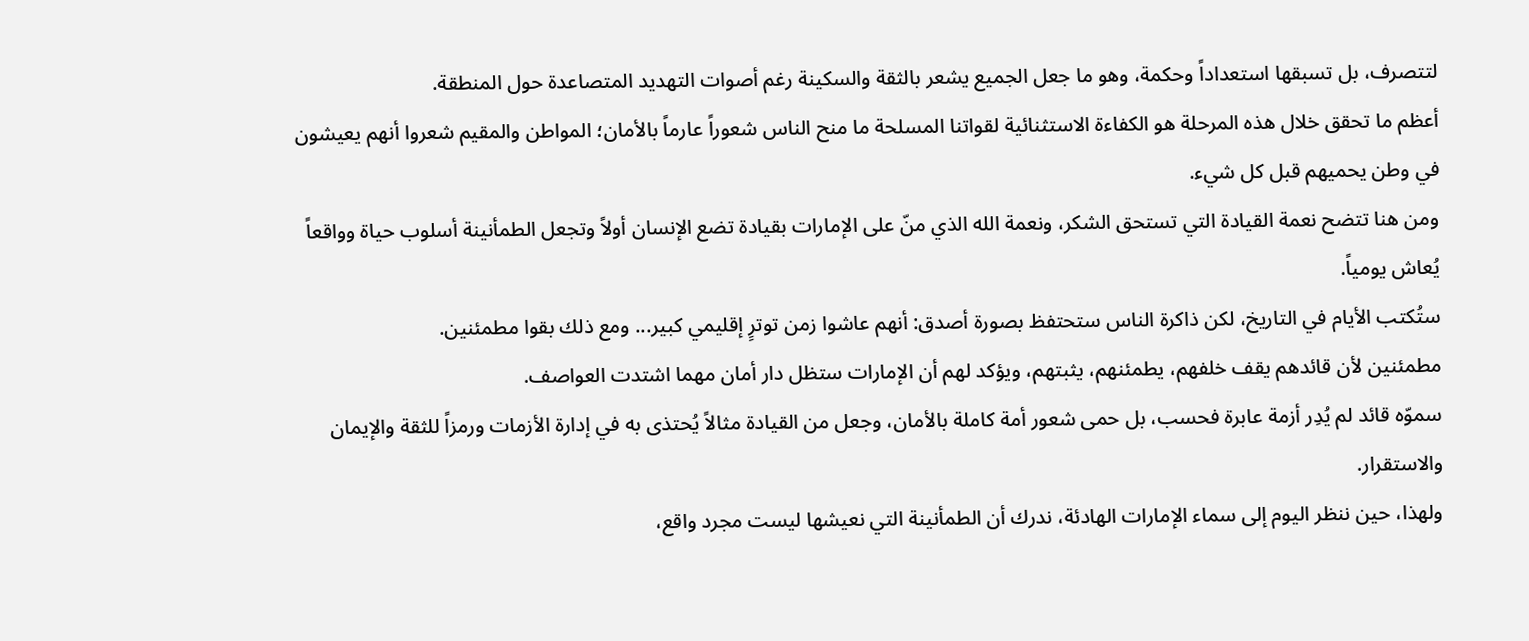لتتصرف، بل تسبقها استعداداً وحكمة، وهو ما جعل الجميع يشعر بالثقة والسكينة رغم أصوات التهديد المتصاعدة حول المنطقة.
أعظم ما تحقق خلال هذه المرحلة هو الكفاءة الاستثنائية لقواتنا المسلحة ما منح الناس شعوراً عارماً بالأمان؛ المواطن والمقيم شعروا أنهم يعيشون في وطن يحميهم قبل كل شيء.
ومن هنا تتضح نعمة القيادة التي تستحق الشكر، ونعمة الله الذي منّ على الإمارات بقيادة تضع الإنسان أولاً وتجعل الطمأنينة أسلوب حياة وواقعاً يُعاش يومياً.
ستُكتب الأيام في التاريخ، لكن ذاكرة الناس ستحتفظ بصورة أصدق: أنهم عاشوا زمن توترٍ إقليمي كبير... ومع ذلك بقوا مطمئنين.
مطمئنين لأن قائدهم يقف خلفهم، يطمئنهم، يثبتهم، ويؤكد لهم أن الإمارات ستظل دار أمان مهما اشتدت العواصف.
سموّه قائد لم يُدِر أزمة عابرة فحسب، بل حمى شعور أمة كاملة بالأمان، وجعل من القيادة مثالاً يُحتذى به في إدارة الأزمات ورمزاً للثقة والإيمان والاستقرار.
ولهذا، حين ننظر اليوم إلى سماء الإمارات الهادئة، ندرك أن الطمأنينة التي نعيشها ليست مجرد واقع،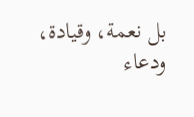بل نعمة، وقيادة، ودعاء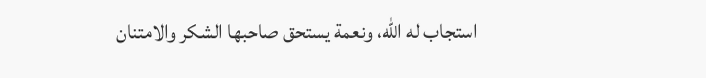استجاب له الله، ونعمة يستحق صاحبها الشكر والامتنان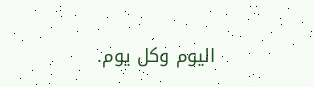اليوم وكل يوم.